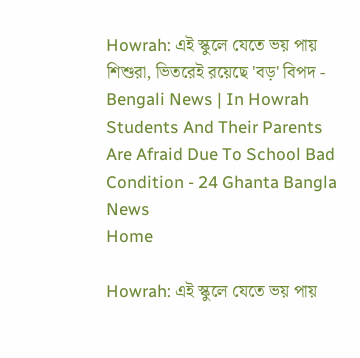Howrah: এই স্কুলে যেতে ভয় পায় শিশুরা, ভিতরেই রয়েছে 'বড়' বিপদ - Bengali News | In Howrah Students And Their Parents Are Afraid Due To School Bad Condition - 24 Ghanta Bangla News
Home

Howrah: এই স্কুলে যেতে ভয় পায়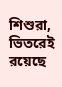শিশুরা, ভিতরেই রয়েছে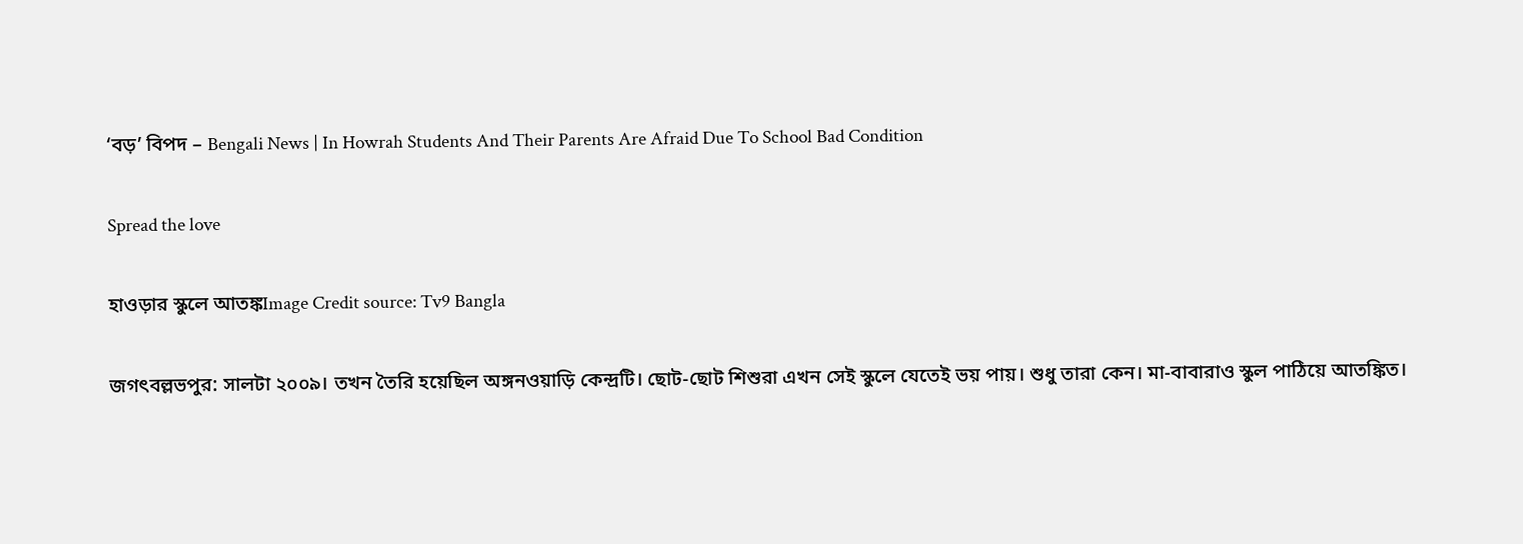‘বড়’ বিপদ – Bengali News | In Howrah Students And Their Parents Are Afraid Due To School Bad Condition

Spread the love

হাওড়ার স্কুলে আতঙ্কImage Credit source: Tv9 Bangla

জগৎবল্লভপুর: সালটা ২০০৯। তখন তৈরি হয়েছিল অঙ্গনওয়াড়ি কেন্দ্রটি। ছোট-ছোট শিশুরা এখন সেই স্কুলে যেতেই ভয় পায়। শুধু তারা কেন। মা-বাবারাও স্কুল পাঠিয়ে আতঙ্কিত।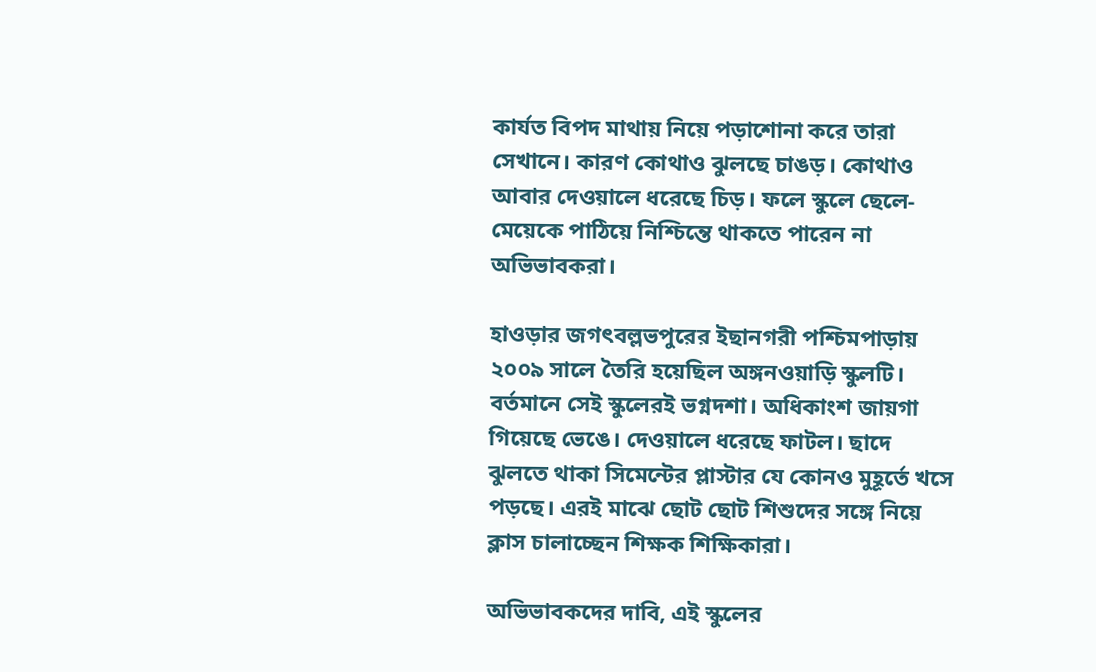কার্যত বিপদ মাথায় নিয়ে পড়াশোনা করে তারা সেখানে। কারণ কোথাও ঝুলছে চাঙড়। কোথাও আবার দেওয়ালে ধরেছে চিড়। ফলে স্কুলে ছেলে-মেয়েকে পাঠিয়ে নিশ্চিন্তে থাকতে পারেন না অভিভাবকরা।

হাওড়ার জগৎবল্লভপুরের ইছানগরী পশ্চিমপাড়ায় ২০০৯ সালে তৈরি হয়েছিল অঙ্গনওয়াড়ি স্কুলটি। বর্তমানে সেই স্কুলেরই ভগ্নদশা। অধিকাংশ জায়গা গিয়েছে ভেঙে। দেওয়ালে ধরেছে ফাটল। ছাদে ঝুলতে থাকা সিমেন্টের প্লাস্টার যে কোনও মুহূর্তে খসে পড়ছে। এরই মাঝে ছোট ছোট শিশুদের সঙ্গে নিয়ে ক্লাস চালাচ্ছেন শিক্ষক শিক্ষিকারা।

অভিভাবকদের দাবি, এই স্কুলের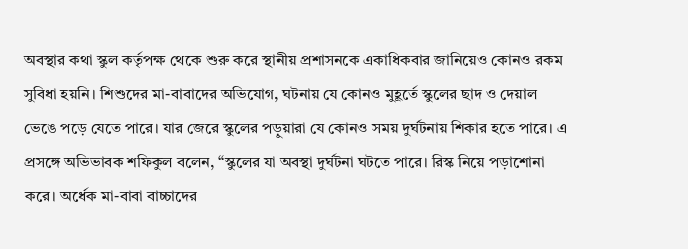অবস্থার কথা স্কুল কর্তৃপক্ষ থেকে শুরু করে স্থানীয় প্রশাসনকে একাধিকবার জানিয়েও কোনও রকম সুবিধা হয়নি। শিশুদের মা-বাবাদের অভিযোগ, ঘটনায় যে কোনও মুহূর্তে স্কুলের ছাদ ও দেয়াল ভেঙে পড়ে যেতে পারে। যার জেরে স্কুলের পড়ুয়ারা যে কোনও সময় দুর্ঘটনায় শিকার হতে পারে। এ প্রসঙ্গে অভিভাবক শফিকুল বলেন, “স্কুলের যা অবস্থা দুর্ঘটনা ঘটতে পারে। রিস্ক নিয়ে পড়াশোনা করে। অর্ধেক মা-বাবা বাচ্চাদের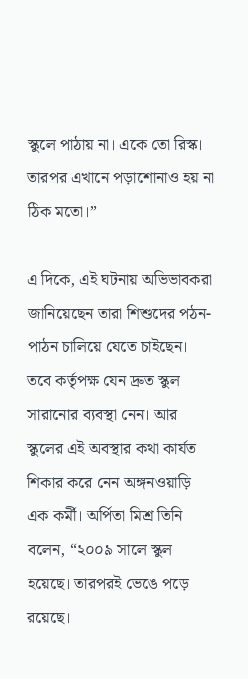স্কুলে পাঠায় না। একে তো রিস্ক। তারপর এখানে পড়াশোনাও হয় না ঠিক মতো।”

এ দিকে, এই ঘটনায় অভিভাবকরা জানিয়েছেন তারা শিশুদের পঠন-পাঠন চালিয়ে যেতে চাইছেন। তবে কর্তৃপক্ষ যেন দ্রুত স্কুল সারানোর ব্যবস্থা নেন। আর স্কুলের এই অবস্থার কথা কার্যত শিকার করে নেন অঙ্গনওয়াড়ি এক কর্মী। অর্পিতা মিশ্র তিনি বলেন, “২০০৯ সালে স্কুল হয়েছে। তারপরই ভেঙে পড়ে রয়েছে।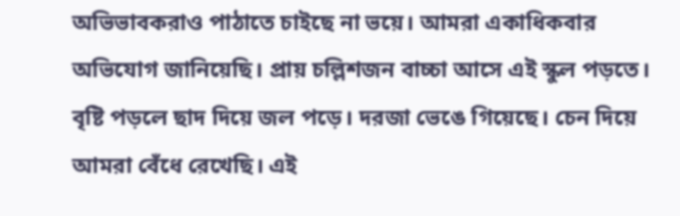অভিভাবকরাও পাঠাতে চাইছে না ভয়ে। আমরা একাধিকবার অভিযোগ জানিয়েছি। প্রায় চল্লিশজন বাচ্চা আসে এই স্কুল পড়তে। বৃষ্টি পড়লে ছাদ দিয়ে জল পড়ে। দরজা ভেঙে গিয়েছে। চেন দিয়ে আমরা বেঁধে রেখেছি। এই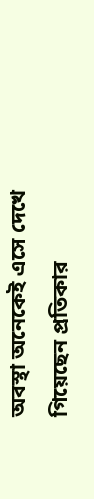অবস্থা অনেকেই এসে দেখে গিয়েছেন প্রতিকার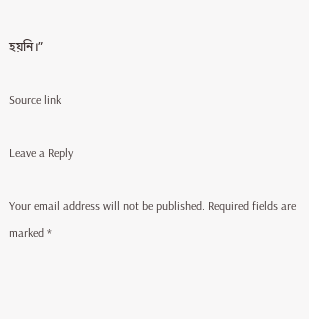হয়নি।”

Source link

Leave a Reply

Your email address will not be published. Required fields are marked *